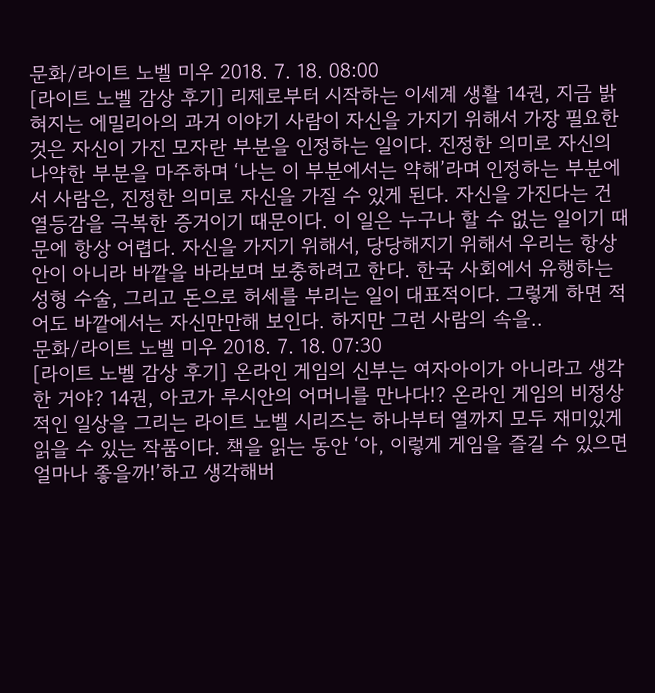문화/라이트 노벨 미우 2018. 7. 18. 08:00
[라이트 노벨 감상 후기] 리제로부터 시작하는 이세계 생활 14권, 지금 밝혀지는 에밀리아의 과거 이야기 사람이 자신을 가지기 위해서 가장 필요한 것은 자신이 가진 모자란 부분을 인정하는 일이다. 진정한 의미로 자신의 나약한 부분을 마주하며 ‘나는 이 부분에서는 약해’라며 인정하는 부분에서 사람은, 진정한 의미로 자신을 가질 수 있게 된다. 자신을 가진다는 건 열등감을 극복한 증거이기 때문이다. 이 일은 누구나 할 수 없는 일이기 때문에 항상 어렵다. 자신을 가지기 위해서, 당당해지기 위해서 우리는 항상 안이 아니라 바깥을 바라보며 보충하려고 한다. 한국 사회에서 유행하는 성형 수술, 그리고 돈으로 허세를 부리는 일이 대표적이다. 그렇게 하면 적어도 바깥에서는 자신만만해 보인다. 하지만 그런 사람의 속을..
문화/라이트 노벨 미우 2018. 7. 18. 07:30
[라이트 노벨 감상 후기] 온라인 게임의 신부는 여자아이가 아니라고 생각한 거야? 14권, 아코가 루시안의 어머니를 만나다!? 온라인 게임의 비정상적인 일상을 그리는 라이트 노벨 시리즈는 하나부터 열까지 모두 재미있게 읽을 수 있는 작품이다. 책을 읽는 동안 ‘아, 이렇게 게임을 즐길 수 있으면 얼마나 좋을까!’하고 생각해버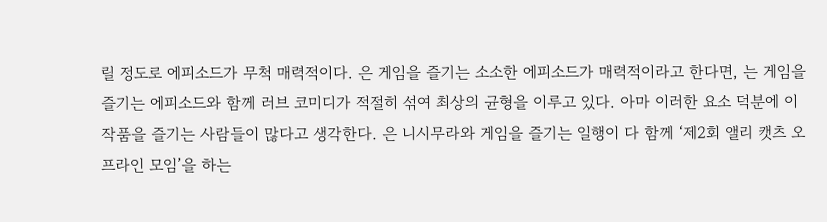릴 정도로 에피소드가 무척 매력적이다. 은 게임을 즐기는 소소한 에피소드가 매력적이라고 한다면, 는 게임을 즐기는 에피소드와 함께 러브 코미디가 적절히 섞여 최상의 균형을 이루고 있다. 아마 이러한 요소 덕분에 이 작품을 즐기는 사람들이 많다고 생각한다. 은 니시무라와 게임을 즐기는 일행이 다 함께 ‘제2회 앨리 캣츠 오프라인 모임’을 하는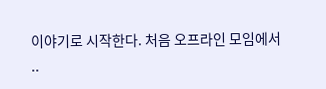이야기로 시작한다. 처음 오프라인 모임에서 ..